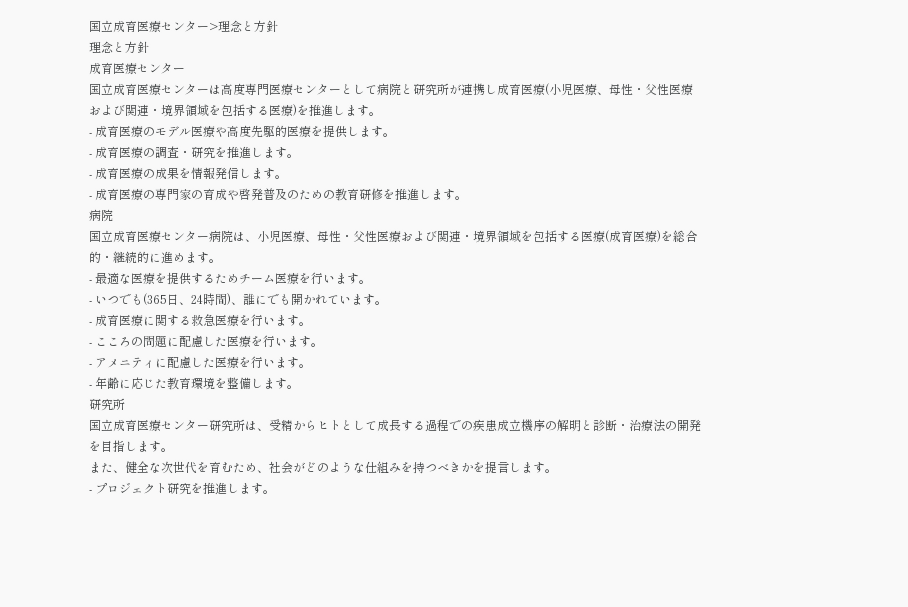国立成育医療センター>理念と方針
理念と方針
成育医療センター
国立成育医療センターは高度専門医療センターとして病院と研究所が連携し成育医療(小児医療、母性・父性医療および関連・境界領域を包括する医療)を推進します。
- 成育医療のモデル医療や高度先駆的医療を提供します。
- 成育医療の調査・研究を推進します。
- 成育医療の成果を情報発信します。
- 成育医療の専門家の育成や啓発普及のための教育研修を推進します。
病院
国立成育医療センター病院は、小児医療、母性・父性医療および関連・境界領域を包括する医療(成育医療)を総合的・継続的に進めます。
- 最適な医療を提供するためチーム医療を行います。
- いつでも(365日、24時間)、誰にでも開かれています。
- 成育医療に関する救急医療を行います。
- こころの問題に配慮した医療を行います。
- アメニティに配慮した医療を行います。
- 年齢に応じた教育環境を整備します。
研究所
国立成育医療センター研究所は、受精からヒトとして成長する過程での疾患成立機序の解明と診断・治療法の開発を目指します。
また、健全な次世代を育むため、社会がどのような仕組みを持つべきかを提言します。
- プロジェクト研究を推進します。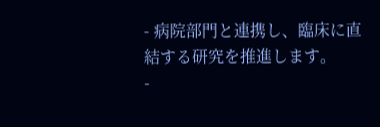- 病院部門と連携し、臨床に直結する研究を推進します。
-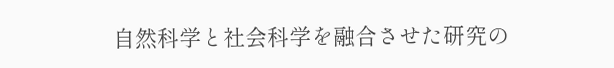自然科学と社会科学を融合させた研究の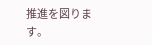推進を図ります。